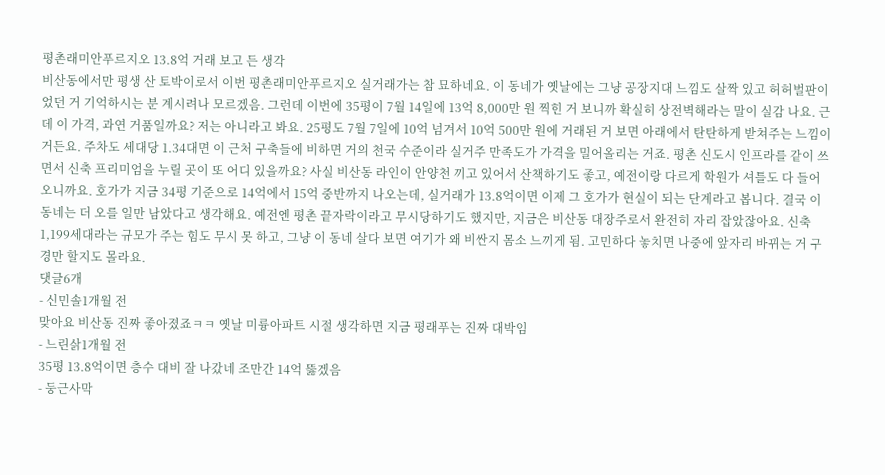평촌래미안푸르지오 13.8억 거래 보고 든 생각
비산동에서만 평생 산 토박이로서 이번 평촌래미안푸르지오 실거래가는 참 묘하네요. 이 동네가 옛날에는 그냥 공장지대 느낌도 살짝 있고 허허벌판이었던 거 기억하시는 분 계시려나 모르겠음. 그런데 이번에 35평이 7월 14일에 13억 8,000만 원 찍힌 거 보니까 확실히 상전벽해라는 말이 실감 나요. 근데 이 가격, 과연 거품일까요? 저는 아니라고 봐요. 25평도 7월 7일에 10억 넘겨서 10억 500만 원에 거래된 거 보면 아래에서 탄탄하게 받쳐주는 느낌이거든요. 주차도 세대당 1.34대면 이 근처 구축들에 비하면 거의 천국 수준이라 실거주 만족도가 가격을 밀어올리는 거죠. 평촌 신도시 인프라를 같이 쓰면서 신축 프리미엄을 누릴 곳이 또 어디 있을까요? 사실 비산동 라인이 안양천 끼고 있어서 산책하기도 좋고, 예전이랑 다르게 학원가 셔틀도 다 들어오니까요. 호가가 지금 34평 기준으로 14억에서 15억 중반까지 나오는데, 실거래가 13.8억이면 이제 그 호가가 현실이 되는 단계라고 봅니다. 결국 이 동네는 더 오를 일만 남았다고 생각해요. 예전엔 평촌 끝자락이라고 무시당하기도 했지만, 지금은 비산동 대장주로서 완전히 자리 잡았잖아요. 신축 1,199세대라는 규모가 주는 힘도 무시 못 하고, 그냥 이 동네 살다 보면 여기가 왜 비싼지 몸소 느끼게 됨. 고민하다 놓치면 나중에 앞자리 바뀌는 거 구경만 할지도 몰라요.
댓글6개
- 신민솔1개월 전
맞아요 비산동 진짜 좋아졌죠ㅋㅋ 옛날 미륭아파트 시절 생각하면 지금 평래푸는 진짜 대박임
- 느린삵1개월 전
35평 13.8억이면 층수 대비 잘 나갔네 조만간 14억 뚫겠음
- 둥근사막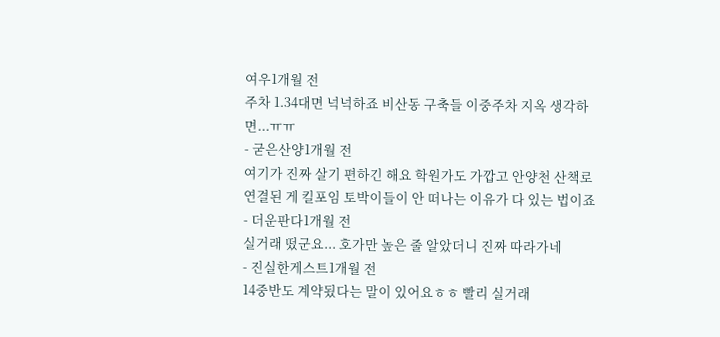여우1개월 전
주차 1.34대면 넉넉하죠 비산동 구축들 이중주차 지옥 생각하면...ㅠㅠ
- 굳은산양1개월 전
여기가 진짜 살기 편하긴 해요 학원가도 가깝고 안양천 산책로 연결된 게 킬포임 토박이들이 안 떠나는 이유가 다 있는 법이죠
- 더운판다1개월 전
실거래 떴군요... 호가만 높은 줄 알았더니 진짜 따라가네
- 진실한게스트1개월 전
14중반도 계약됬다는 말이 있어요ㅎㅎ 빨리 실거래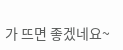가 뜨면 좋겠네요~